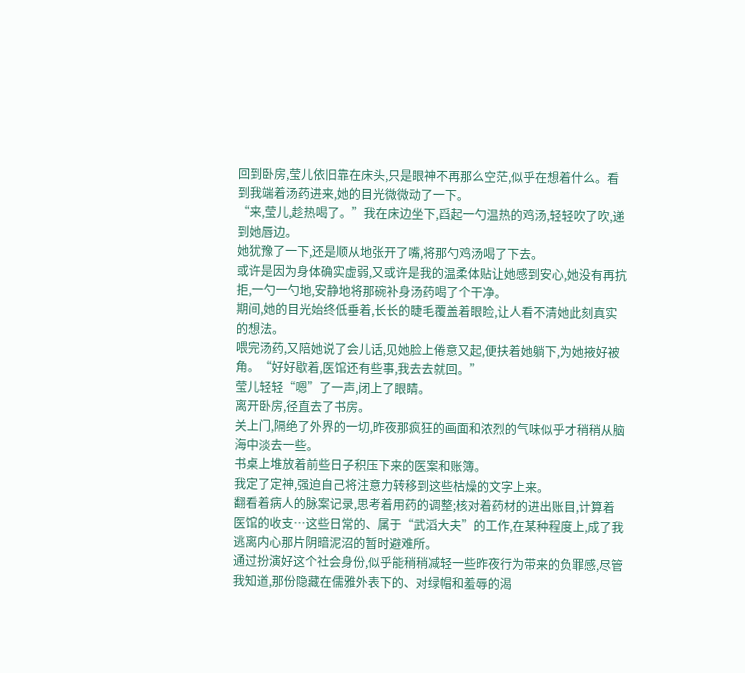回到卧房,莹儿依旧靠在床头,只是眼神不再那么空茫,似乎在想着什么。看到我端着汤药进来,她的目光微微动了一下。
“来,莹儿,趁热喝了。”我在床边坐下,舀起一勺温热的鸡汤,轻轻吹了吹,递到她唇边。
她犹豫了一下,还是顺从地张开了嘴,将那勺鸡汤喝了下去。
或许是因为身体确实虚弱,又或许是我的温柔体贴让她感到安心,她没有再抗拒,一勺一勺地,安静地将那碗补身汤药喝了个干净。
期间,她的目光始终低垂着,长长的睫毛覆盖着眼睑,让人看不清她此刻真实的想法。
喂完汤药,又陪她说了会儿话,见她脸上倦意又起,便扶着她躺下,为她掖好被角。“好好歇着,医馆还有些事,我去去就回。”
莹儿轻轻“嗯”了一声,闭上了眼睛。
离开卧房,径直去了书房。
关上门,隔绝了外界的一切,昨夜那疯狂的画面和浓烈的气味似乎才稍稍从脑海中淡去一些。
书桌上堆放着前些日子积压下来的医案和账簿。
我定了定神,强迫自己将注意力转移到这些枯燥的文字上来。
翻看着病人的脉案记录,思考着用药的调整;核对着药材的进出账目,计算着医馆的收支…这些日常的、属于“武滔大夫”的工作,在某种程度上,成了我逃离内心那片阴暗泥沼的暂时避难所。
通过扮演好这个社会身份,似乎能稍稍减轻一些昨夜行为带来的负罪感,尽管我知道,那份隐藏在儒雅外表下的、对绿帽和羞辱的渴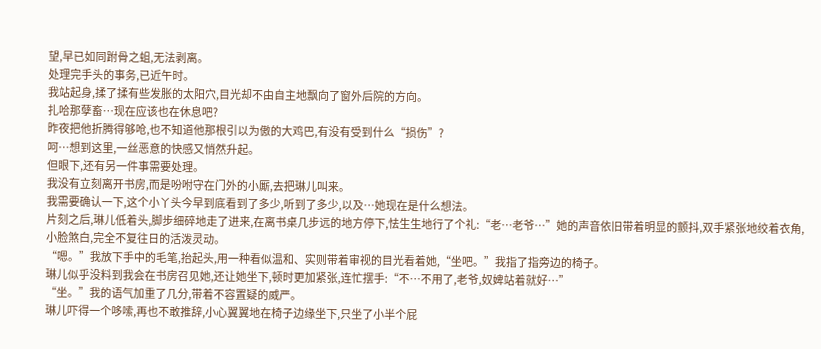望,早已如同跗骨之蛆,无法剥离。
处理完手头的事务,已近午时。
我站起身,揉了揉有些发胀的太阳穴,目光却不由自主地飘向了窗外后院的方向。
扎哈那孽畜…现在应该也在休息吧?
昨夜把他折腾得够呛,也不知道他那根引以为傲的大鸡巴,有没有受到什么“损伤”?
呵…想到这里,一丝恶意的快感又悄然升起。
但眼下,还有另一件事需要处理。
我没有立刻离开书房,而是吩咐守在门外的小厮,去把琳儿叫来。
我需要确认一下,这个小丫头今早到底看到了多少,听到了多少,以及…她现在是什么想法。
片刻之后,琳儿低着头,脚步细碎地走了进来,在离书桌几步远的地方停下,怯生生地行了个礼:“老…老爷…”她的声音依旧带着明显的颤抖,双手紧张地绞着衣角,小脸煞白,完全不复往日的活泼灵动。
“嗯。”我放下手中的毛笔,抬起头,用一种看似温和、实则带着审视的目光看着她,“坐吧。”我指了指旁边的椅子。
琳儿似乎没料到我会在书房召见她,还让她坐下,顿时更加紧张,连忙摆手:“不…不用了,老爷,奴婢站着就好…”
“坐。”我的语气加重了几分,带着不容置疑的威严。
琳儿吓得一个哆嗦,再也不敢推辞,小心翼翼地在椅子边缘坐下,只坐了小半个屁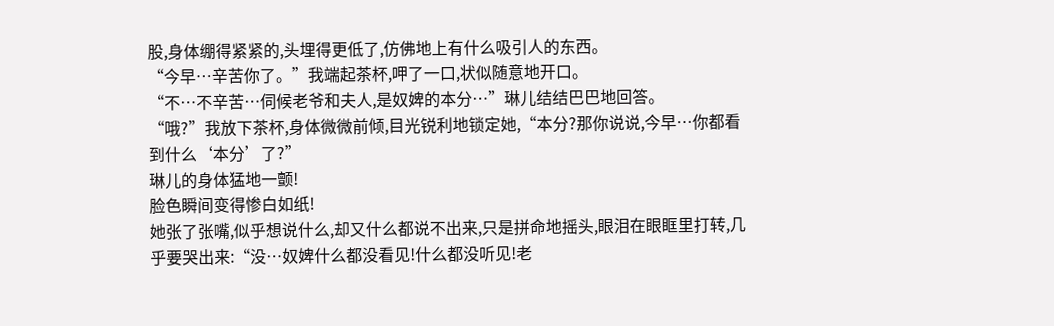股,身体绷得紧紧的,头埋得更低了,仿佛地上有什么吸引人的东西。
“今早…辛苦你了。”我端起茶杯,呷了一口,状似随意地开口。
“不…不辛苦…伺候老爷和夫人,是奴婢的本分…”琳儿结结巴巴地回答。
“哦?”我放下茶杯,身体微微前倾,目光锐利地锁定她,“本分?那你说说,今早…你都看到什么‘本分’了?”
琳儿的身体猛地一颤!
脸色瞬间变得惨白如纸!
她张了张嘴,似乎想说什么,却又什么都说不出来,只是拼命地摇头,眼泪在眼眶里打转,几乎要哭出来:“没…奴婢什么都没看见!什么都没听见!老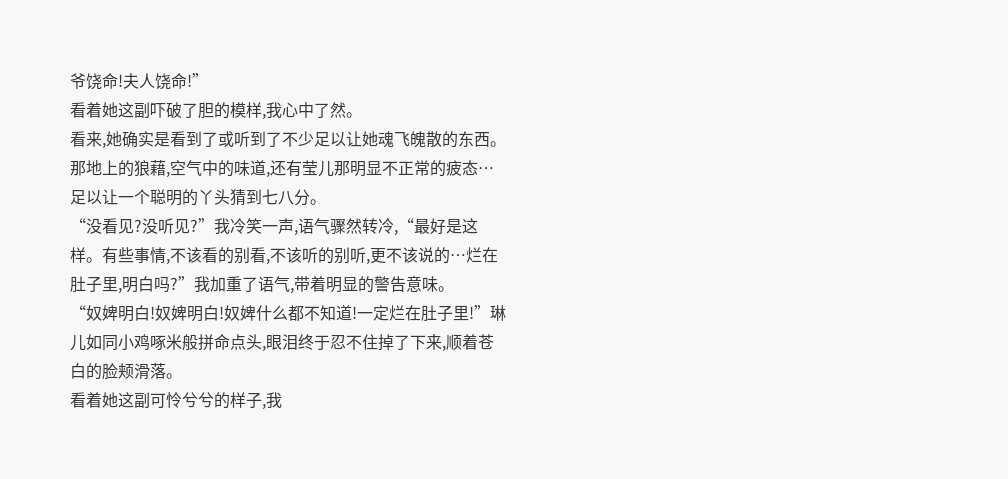爷饶命!夫人饶命!”
看着她这副吓破了胆的模样,我心中了然。
看来,她确实是看到了或听到了不少足以让她魂飞魄散的东西。
那地上的狼藉,空气中的味道,还有莹儿那明显不正常的疲态…足以让一个聪明的丫头猜到七八分。
“没看见?没听见?”我冷笑一声,语气骤然转冷,“最好是这样。有些事情,不该看的别看,不该听的别听,更不该说的…烂在肚子里,明白吗?”我加重了语气,带着明显的警告意味。
“奴婢明白!奴婢明白!奴婢什么都不知道!一定烂在肚子里!”琳儿如同小鸡啄米般拼命点头,眼泪终于忍不住掉了下来,顺着苍白的脸颊滑落。
看着她这副可怜兮兮的样子,我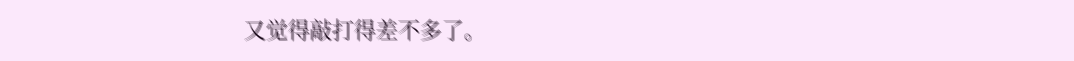又觉得敲打得差不多了。